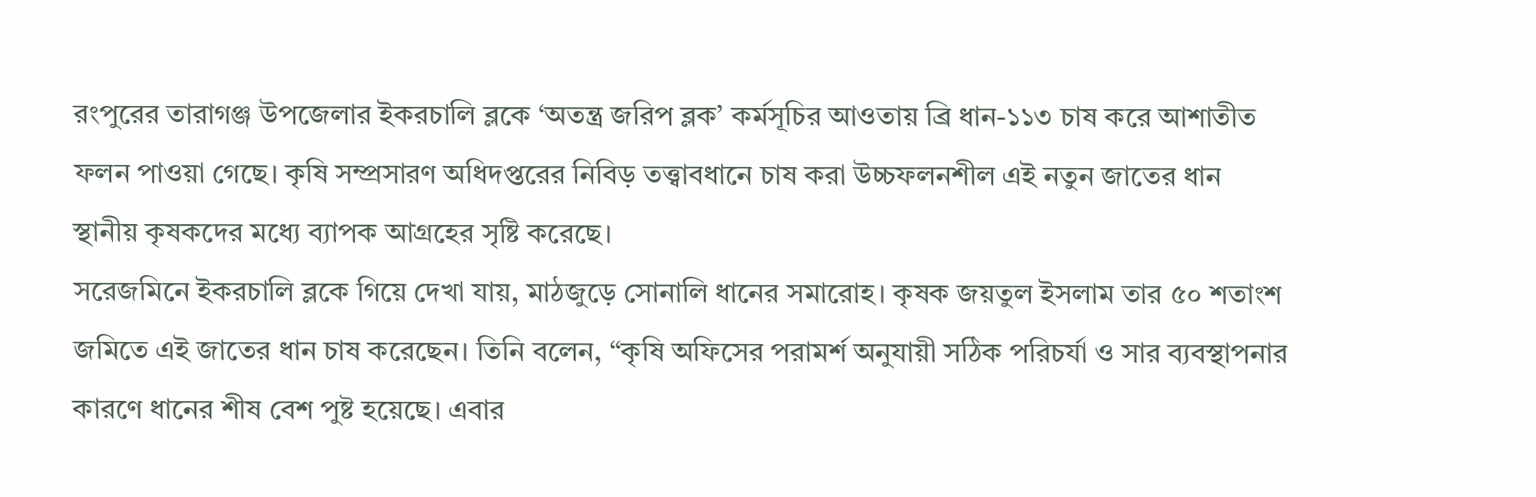রংপুরের তারাগঞ্জ উপজেলার ইকরচালি ব্লকে ‘অতন্ত্র জরিপ ব্লক’ কর্মসূচির আওতায় ব্রি ধান-১১৩ চাষ করে আশাতীত ফলন পাওয়া গেছে। কৃষি সম্প্রসারণ অধিদপ্তরের নিবিড় তত্ত্বাবধানে চাষ করা উচ্চফলনশীল এই নতুন জাতের ধান স্থানীয় কৃষকদের মধ্যে ব্যাপক আগ্রহের সৃষ্টি করেছে।
সরেজমিনে ইকরচালি ব্লকে গিয়ে দেখা যায়, মাঠজুড়ে সোনালি ধানের সমারোহ। কৃষক জয়তুল ইসলাম তার ৫০ শতাংশ জমিতে এই জাতের ধান চাষ করেছেন। তিনি বলেন, “কৃষি অফিসের পরামর্শ অনুযায়ী সঠিক পরিচর্যা ও সার ব্যবস্থাপনার কারণে ধানের শীষ বেশ পুষ্ট হয়েছে। এবার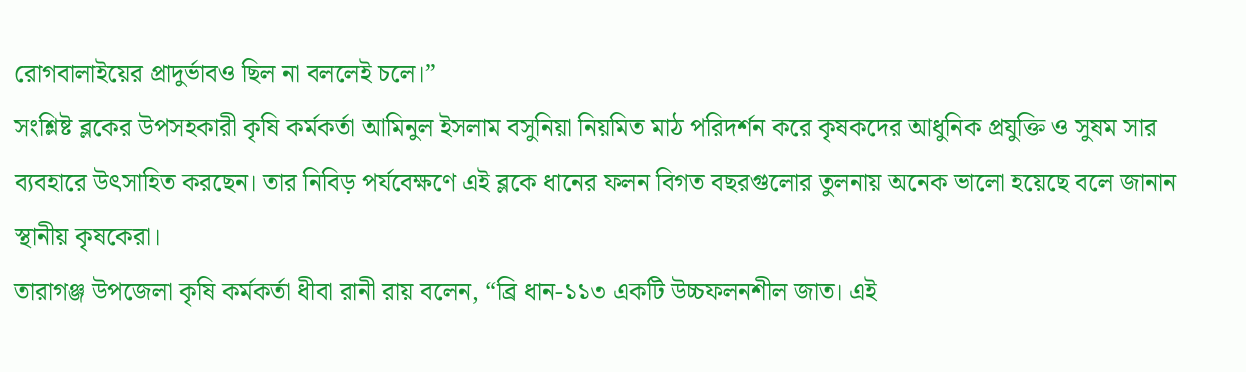রোগবালাইয়ের প্রাদুর্ভাবও ছিল না বললেই চলে।”
সংশ্লিষ্ট ব্লকের উপসহকারী কৃষি কর্মকর্তা আমিনুল ইসলাম বসুনিয়া নিয়মিত মাঠ পরিদর্শন করে কৃষকদের আধুনিক প্রযুক্তি ও সুষম সার ব্যবহারে উৎসাহিত করছেন। তার নিবিড় পর্যবেক্ষণে এই ব্লকে ধানের ফলন বিগত বছরগুলোর তুলনায় অনেক ভালো হয়েছে বলে জানান স্থানীয় কৃষকেরা।
তারাগঞ্জ উপজেলা কৃষি কর্মকর্তা ধীবা রানী রায় বলেন, “ব্রি ধান-১১৩ একটি উচ্চফলনশীল জাত। এই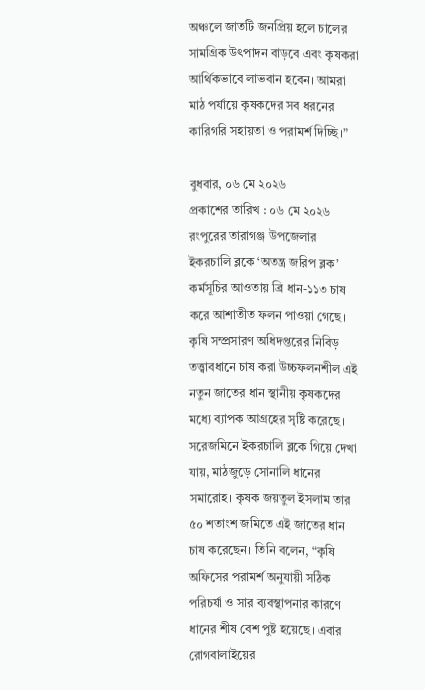অঞ্চলে জাতটি জনপ্রিয় হলে চালের সামগ্রিক উৎপাদন বাড়বে এবং কৃষকরা আর্থিকভাবে লাভবান হবেন। আমরা মাঠ পর্যায়ে কৃষকদের সব ধরনের কারিগরি সহায়তা ও পরামর্শ দিচ্ছি।”

বুধবার, ০৬ মে ২০২৬
প্রকাশের তারিখ : ০৬ মে ২০২৬
রংপুরের তারাগঞ্জ উপজেলার ইকরচালি ব্লকে ‘অতন্ত্র জরিপ ব্লক’ কর্মসূচির আওতায় ব্রি ধান-১১৩ চাষ করে আশাতীত ফলন পাওয়া গেছে। কৃষি সম্প্রসারণ অধিদপ্তরের নিবিড় তত্ত্বাবধানে চাষ করা উচ্চফলনশীল এই নতুন জাতের ধান স্থানীয় কৃষকদের মধ্যে ব্যাপক আগ্রহের সৃষ্টি করেছে।
সরেজমিনে ইকরচালি ব্লকে গিয়ে দেখা যায়, মাঠজুড়ে সোনালি ধানের সমারোহ। কৃষক জয়তুল ইসলাম তার ৫০ শতাংশ জমিতে এই জাতের ধান চাষ করেছেন। তিনি বলেন, “কৃষি অফিসের পরামর্শ অনুযায়ী সঠিক পরিচর্যা ও সার ব্যবস্থাপনার কারণে ধানের শীষ বেশ পুষ্ট হয়েছে। এবার রোগবালাইয়ের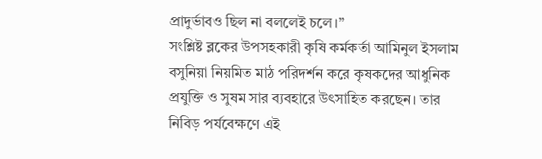প্রাদুর্ভাবও ছিল না বললেই চলে।”
সংশ্লিষ্ট ব্লকের উপসহকারী কৃষি কর্মকর্তা আমিনুল ইসলাম বসুনিয়া নিয়মিত মাঠ পরিদর্শন করে কৃষকদের আধুনিক প্রযুক্তি ও সুষম সার ব্যবহারে উৎসাহিত করছেন। তার নিবিড় পর্যবেক্ষণে এই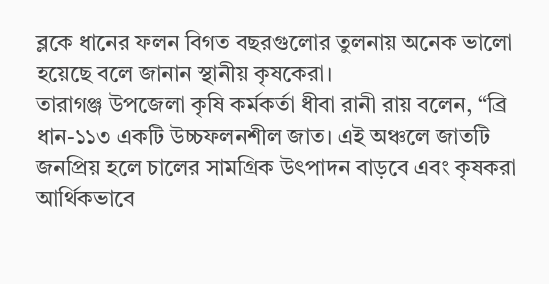ব্লকে ধানের ফলন বিগত বছরগুলোর তুলনায় অনেক ভালো হয়েছে বলে জানান স্থানীয় কৃষকেরা।
তারাগঞ্জ উপজেলা কৃষি কর্মকর্তা ধীবা রানী রায় বলেন, “ব্রি ধান-১১৩ একটি উচ্চফলনশীল জাত। এই অঞ্চলে জাতটি জনপ্রিয় হলে চালের সামগ্রিক উৎপাদন বাড়বে এবং কৃষকরা আর্থিকভাবে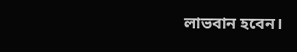লাভবান হবেন।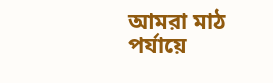আমরা মাঠ পর্যায়ে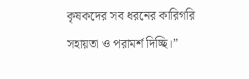কৃষকদের সব ধরনের কারিগরি সহায়তা ও পরামর্শ দিচ্ছি।”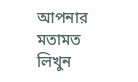আপনার মতামত লিখুন